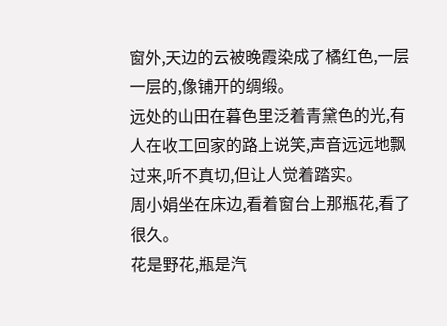窗外,天边的云被晚霞染成了橘红色,一层一层的,像铺开的绸缎。
远处的山田在暮色里泛着青黛色的光,有人在收工回家的路上说笑,声音远远地飘过来,听不真切,但让人觉着踏实。
周小娟坐在床边,看着窗台上那瓶花,看了很久。
花是野花,瓶是汽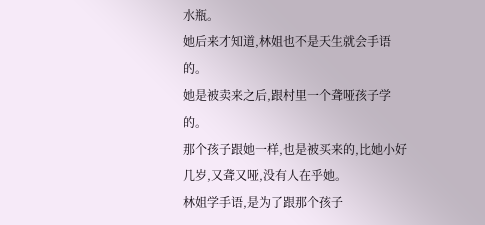水瓶。
她后来才知道,林姐也不是天生就会手语的。
她是被卖来之后,跟村里一个聋哑孩子学的。
那个孩子跟她一样,也是被买来的,比她小好几岁,又聋又哑,没有人在乎她。
林姐学手语,是为了跟那个孩子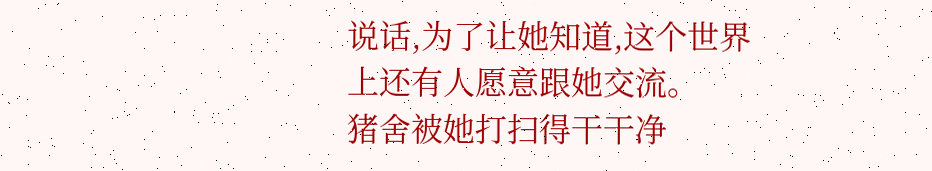说话,为了让她知道,这个世界上还有人愿意跟她交流。
猪舍被她打扫得干干净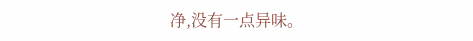净,没有一点异味。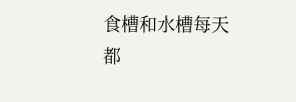食槽和水槽每天都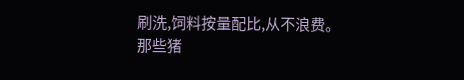刷洗,饲料按量配比,从不浪费。
那些猪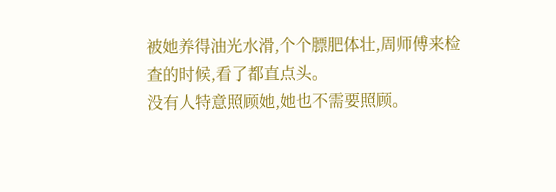被她养得油光水滑,个个膘肥体壮,周师傅来检查的时候,看了都直点头。
没有人特意照顾她,她也不需要照顾。